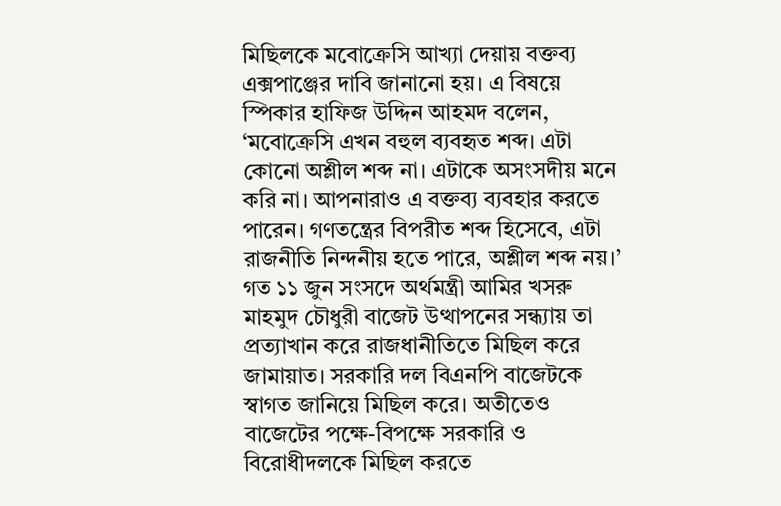মিছিলকে মবোক্রেসি আখ্যা দেয়ায় বক্তব্য এক্সপাঞ্জের দাবি জানানো হয়। এ বিষয়ে স্পিকার হাফিজ উদ্দিন আহমদ বলেন, ‘মবোক্রেসি এখন বহুল ব্যবহৃত শব্দ। এটা কোনো অশ্লীল শব্দ না। এটাকে অসংসদীয় মনে করি না। আপনারাও এ বক্তব্য ব্যবহার করতে পারেন। গণতন্ত্রের বিপরীত শব্দ হিসেবে, এটা রাজনীতি নিন্দনীয় হতে পারে, অশ্লীল শব্দ নয়।’
গত ১১ জুন সংসদে অর্থমন্ত্রী আমির খসরু মাহমুদ চৌধুরী বাজেট উত্থাপনের সন্ধ্যায় তা প্রত্যাখান করে রাজধানীতিতে মিছিল করে জামায়াত। সরকারি দল বিএনপি বাজেটকে স্বাগত জানিয়ে মিছিল করে। অতীতেও বাজেটের পক্ষে-বিপক্ষে সরকারি ও বিরোধীদলকে মিছিল করতে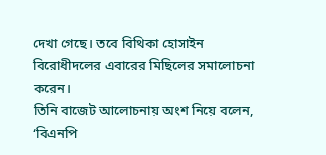দেখা গেছে। তবে বিথিকা হোসাইন বিরোধীদলের এবারের মিছিলের সমালোচনা করেন।
তিনি বাজেট আলোচনায় অংশ নিয়ে বলেন, ‘বিএনপি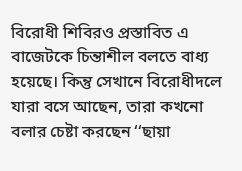বিরোধী শিবিরও প্রস্তাবিত এ বাজেটকে চিন্তাশীল বলতে বাধ্য হয়েছে। কিন্তু সেখানে বিরোধীদলে যারা বসে আছেন, তারা কখনো বলার চেষ্টা করছেন ‘‘ছায়া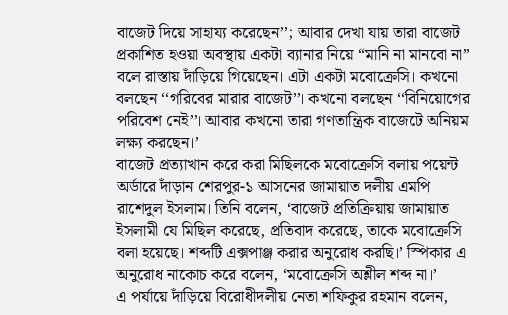বাজেট দিয়ে সাহায্য করেছেন’’; আবার দেখা যায় তারা বাজেট প্রকাশিত হওয়া অবস্থায় একটা ব্যানার নিয়ে ‘‘মানি না মানবো না’’ বলে রাস্তায় দাঁড়িয়ে গিয়েছেন। এটা একটা মবোক্রেসি। কখনো বলছেন ‘‘গরিবের মারার বাজেট’’। কখনো বলছেন ‘‘বিনিয়োগের পরিবেশ নেই’’। আবার কখনো তারা গণতান্ত্রিক বাজেটে অনিয়ম লক্ষ্য করছেন।’
বাজেট প্রত্যাখান করে করা মিছিলকে মবোক্রেসি বলায় পয়েন্ট অর্ডারে দাঁড়ান শেরপুর-১ আসনের জামায়াত দলীয় এমপি রাশেদুল ইসলাম। তিনি বলেন, ‘বাজেট প্রতিক্রিয়ায় জামায়াত ইসলামী যে মিছিল করেছে, প্রতিবাদ করেছে, তাকে মবোক্রেসি বলা হয়েছে। শব্দটি এক্সপাঞ্জ করার অনুরোধ করছি।’ স্পিকার এ অনুরোধ নাকোচ করে বলেন, ‘মবোক্রেসি অশ্লীল শব্দ না।’
এ পর্যায়ে দাঁড়িয়ে বিরোধীদলীয় নেতা শফিকুর রহমান বলেন,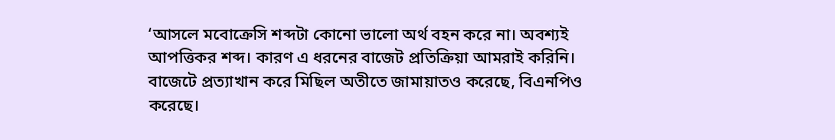‘আসলে মবোক্রেসি শব্দটা কোনো ভালো অর্থ বহন করে না। অবশ্যই আপত্তিকর শব্দ। কারণ এ ধরনের বাজেট প্রতিক্রিয়া আমরাই করিনি। বাজেটে প্রত্যাখান করে মিছিল অতীতে জামায়াতও করেছে, বিএনপিও করেছে।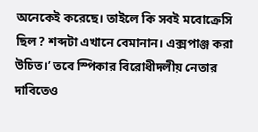অনেকেই করেছে। তাইলে কি সবই মবোক্রেসি ছিল? শব্দটা এখানে বেমানান। এক্সপাঞ্জ করা উচিত।’ তবে স্পিকার বিরোধীদলীয় নেতার দাবিতেও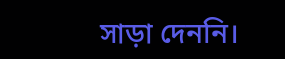সাড়া দেননি।